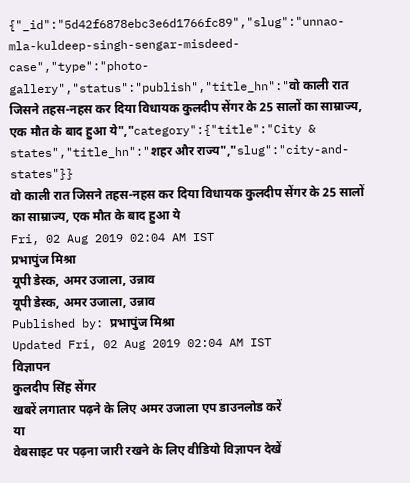{"_id":"5d42f6878ebc3e6d1766fc89","slug":"unnao-mla-kuldeep-singh-sengar-misdeed-case","type":"photo-gallery","status":"publish","title_hn":"वो काली रात जिसने तहस-नहस कर दिया विधायक कुलदीप सेंगर के 25 सालों का साम्राज्य, एक मौत के बाद हुआ ये","category":{"title":"City & states","title_hn":"शहर और राज्य","slug":"city-and-states"}}
वो काली रात जिसने तहस-नहस कर दिया विधायक कुलदीप सेंगर के 25 सालों का साम्राज्य, एक मौत के बाद हुआ ये
Fri, 02 Aug 2019 02:04 AM IST
प्रभापुंज मिश्रा
यूपी डेस्क, अमर उजाला, उन्नाव
यूपी डेस्क, अमर उजाला, उन्नाव
Published by: प्रभापुंज मिश्रा
Updated Fri, 02 Aug 2019 02:04 AM IST
विज्ञापन
कुलदीप सिंह सेंगर
खबरें लगातार पढ़ने के लिए अमर उजाला एप डाउनलोड करें
या
वेबसाइट पर पढ़ना जारी रखने के लिए वीडियो विज्ञापन देखें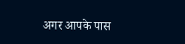अगर आपके पास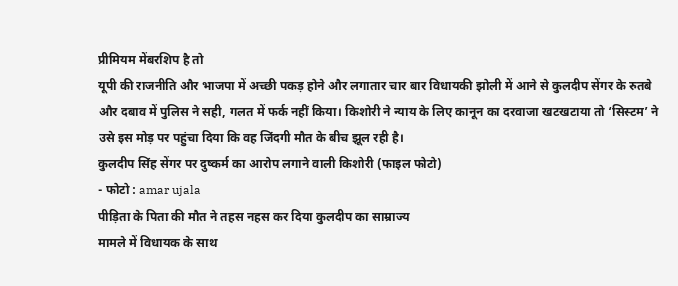प्रीमियम मेंबरशिप है तो
यूपी की राजनीति और भाजपा में अच्छी पकड़ होने और लगातार चार बार विधायकी झोली में आने से कुलदीप सेंगर के रुतबे और दबाव में पुलिस ने सही, गलत में फर्क नहीं किया। किशोरी ने न्याय के लिए कानून का दरवाजा खटखटाया तो ‘सिस्टम’ ने उसे इस मोड़ पर पहुंचा दिया कि वह जिंदगी मौत के बीच झूल रही है।
कुलदीप सिंह सेंगर पर दुष्कर्म का आरोप लगाने वाली किशोरी (फाइल फोटो)
- फोटो : amar ujala
पीड़िता के पिता की मौत ने तहस नहस कर दिया कुलदीप का साम्राज्य
मामले में विधायक के साथ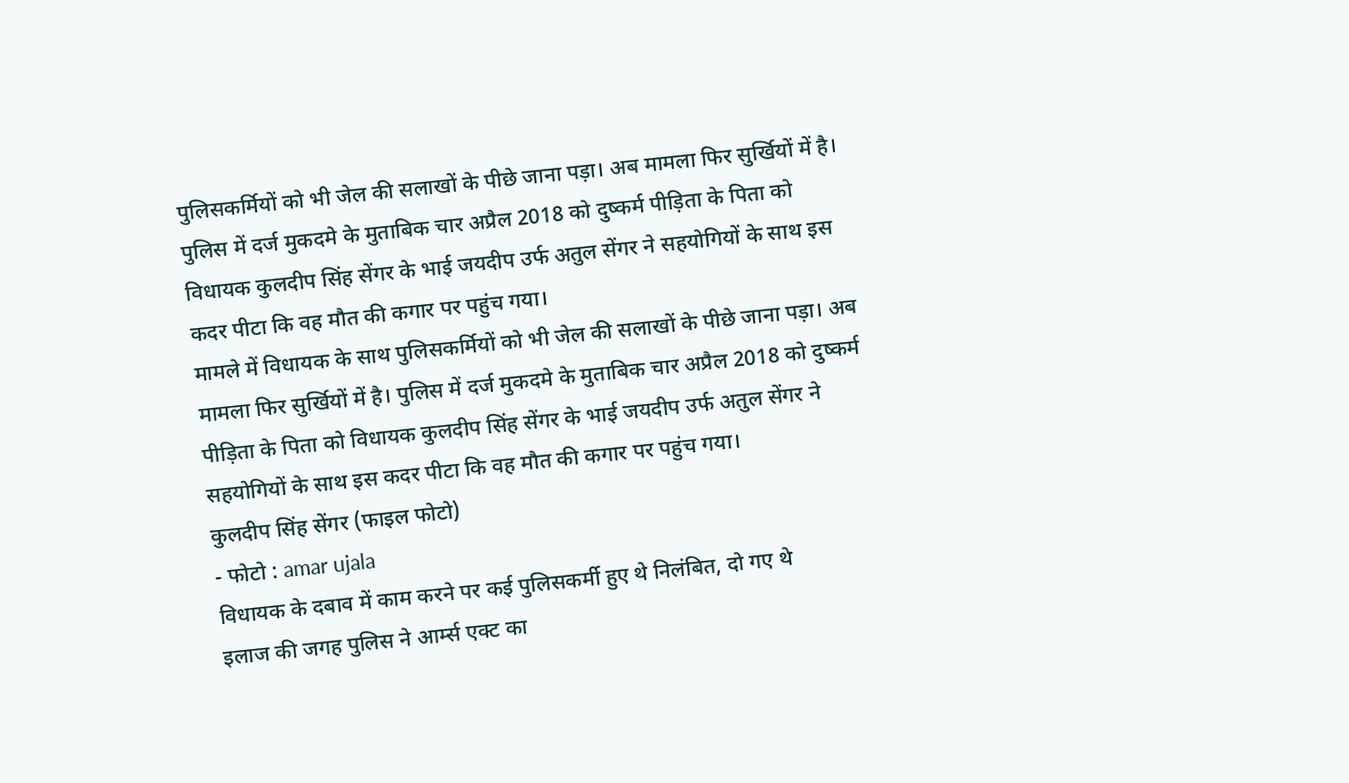पुलिसकर्मियों को भी जेल की सलाखों के पीछे जाना पड़ा। अब मामला फिर सुर्खियों में है। पुलिस में दर्ज मुकदमे के मुताबिक चार अप्रैल 2018 को दुष्कर्म पीड़िता के पिता को विधायक कुलदीप सिंह सेंगर के भाई जयदीप उर्फ अतुल सेंगर ने सहयोगियों के साथ इस कदर पीटा कि वह मौत की कगार पर पहुंच गया।
मामले में विधायक के साथ पुलिसकर्मियों को भी जेल की सलाखों के पीछे जाना पड़ा। अब मामला फिर सुर्खियों में है। पुलिस में दर्ज मुकदमे के मुताबिक चार अप्रैल 2018 को दुष्कर्म पीड़िता के पिता को विधायक कुलदीप सिंह सेंगर के भाई जयदीप उर्फ अतुल सेंगर ने सहयोगियों के साथ इस कदर पीटा कि वह मौत की कगार पर पहुंच गया।
कुलदीप सिंह सेंगर (फाइल फोटो)
- फोटो : amar ujala
विधायक के दबाव में काम करने पर कई पुलिसकर्मी हुए थे निलंबित, दो गए थे
इलाज की जगह पुलिस ने आर्म्स एक्ट का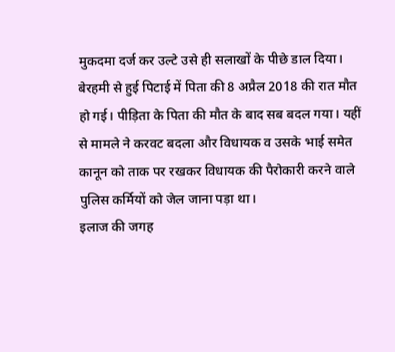मुकदमा दर्ज कर उल्टे उसे ही सलाखों के पीछे डाल दिया। बेरहमी से हुई पिटाई में पिता की 8 अप्रैल 2018 की रात मौत हो गई। पीड़िता के पिता की मौत के बाद सब बदल गया। यहीं से मामले ने करवट बदला और विधायक व उसके भाई समेत कानून को ताक पर रखकर विधायक की पैरोकारी करने वाले पुलिस कर्मियों को जेल जाना पड़ा था।
इलाज की जगह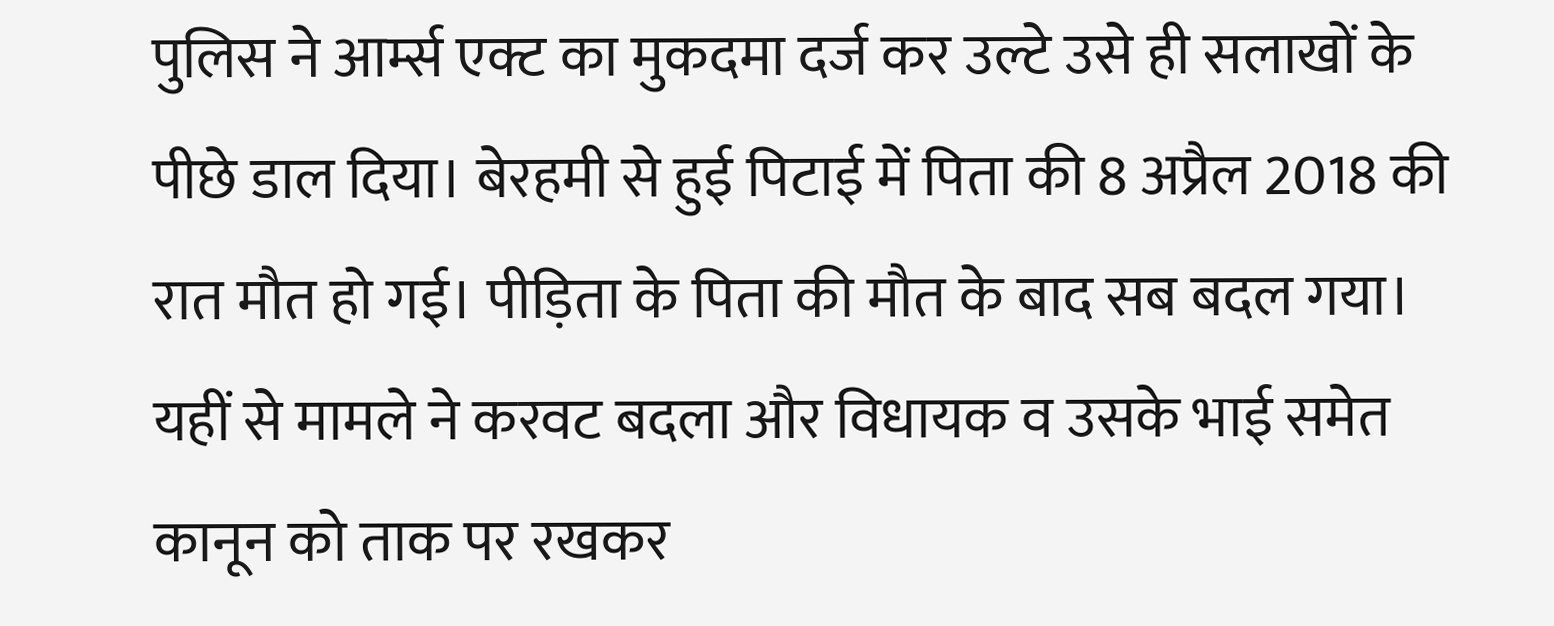पुलिस ने आर्म्स एक्ट का मुकदमा दर्ज कर उल्टे उसे ही सलाखों के पीछे डाल दिया। बेरहमी से हुई पिटाई में पिता की 8 अप्रैल 2018 की रात मौत हो गई। पीड़िता के पिता की मौत के बाद सब बदल गया। यहीं से मामले ने करवट बदला और विधायक व उसके भाई समेत कानून को ताक पर रखकर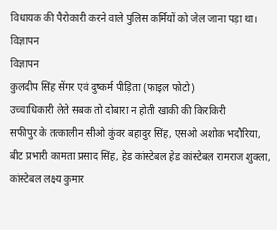विधायक की पैरोकारी करने वाले पुलिस कर्मियों को जेल जाना पड़ा था।
विज्ञापन
विज्ञापन
कुलदीप सिंह सेंगर एवं दुष्कर्म पीड़िता (फाइल फोटो)
उच्चाधिकारी लेते सबक तो दोबारा न होती खाकी की किरकिरी
सफीपुर के तत्कालीन सीओ कुंवर बहादुर सिंह, एसओ अशोक भदौरिया, बीट प्रभारी कामता प्रसाद सिंह, हेड कांस्टेबल हेड कांस्टेबल रामराज शुक्ला, कांस्टेबल लक्ष्य कुमार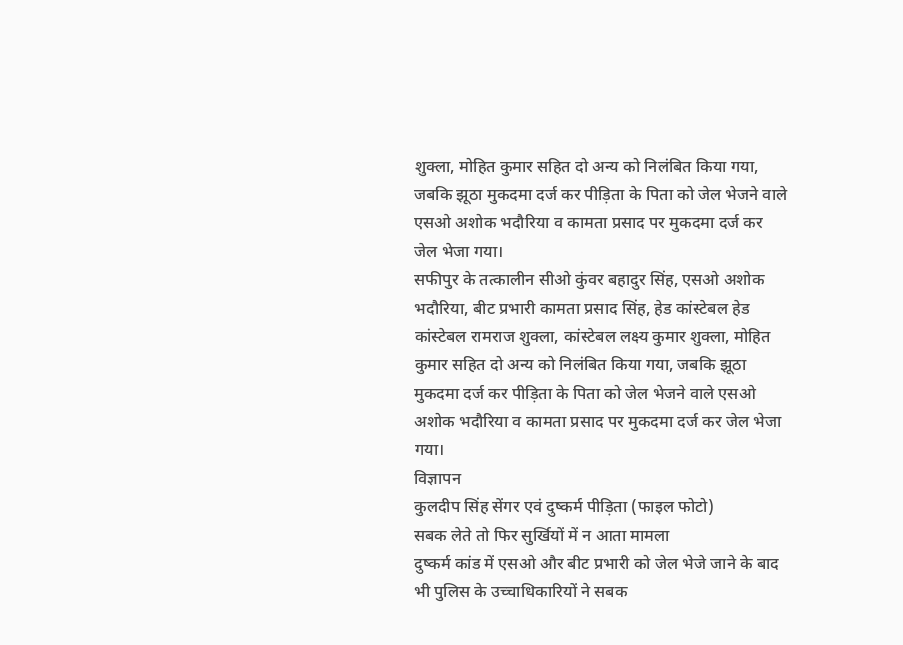शुक्ला, मोहित कुमार सहित दो अन्य को निलंबित किया गया, जबकि झूठा मुकदमा दर्ज कर पीड़िता के पिता को जेल भेजने वाले एसओ अशोक भदौरिया व कामता प्रसाद पर मुकदमा दर्ज कर जेल भेजा गया।
सफीपुर के तत्कालीन सीओ कुंवर बहादुर सिंह, एसओ अशोक भदौरिया, बीट प्रभारी कामता प्रसाद सिंह, हेड कांस्टेबल हेड कांस्टेबल रामराज शुक्ला, कांस्टेबल लक्ष्य कुमार शुक्ला, मोहित कुमार सहित दो अन्य को निलंबित किया गया, जबकि झूठा मुकदमा दर्ज कर पीड़िता के पिता को जेल भेजने वाले एसओ अशोक भदौरिया व कामता प्रसाद पर मुकदमा दर्ज कर जेल भेजा गया।
विज्ञापन
कुलदीप सिंह सेंगर एवं दुष्कर्म पीड़िता (फाइल फोटो)
सबक लेते तो फिर सुर्खियों में न आता मामला
दुष्कर्म कांड में एसओ और बीट प्रभारी को जेल भेजे जाने के बाद भी पुलिस के उच्चाधिकारियों ने सबक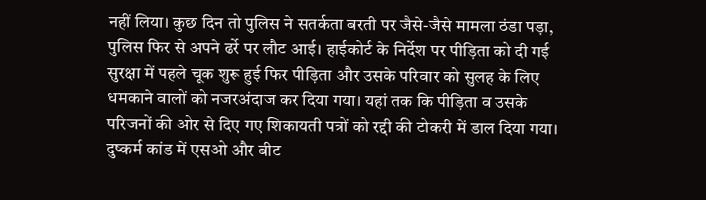नहीं लिया। कुछ दिन तो पुलिस ने सतर्कता बरती पर जैसे-जैसे मामला ठंडा पड़ा, पुलिस फिर से अपने ढर्रे पर लौट आई। हाईकोर्ट के निर्देश पर पीड़िता को दी गई सुरक्षा में पहले चूक शुरू हुई फिर पीड़िता और उसके परिवार को सुलह के लिए धमकाने वालों को नजरअंदाज कर दिया गया। यहां तक कि पीड़िता व उसके परिजनों की ओर से दिए गए शिकायती पत्रों को रद्दी की टोकरी में डाल दिया गया।
दुष्कर्म कांड में एसओ और बीट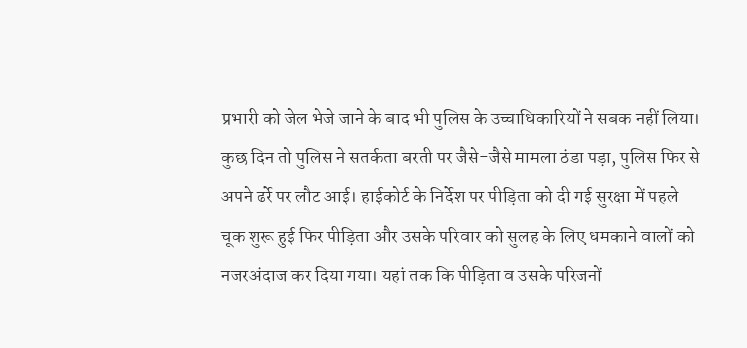प्रभारी को जेल भेजे जाने के बाद भी पुलिस के उच्चाधिकारियों ने सबक नहीं लिया। कुछ दिन तो पुलिस ने सतर्कता बरती पर जैसे-जैसे मामला ठंडा पड़ा, पुलिस फिर से अपने ढर्रे पर लौट आई। हाईकोर्ट के निर्देश पर पीड़िता को दी गई सुरक्षा में पहले चूक शुरू हुई फिर पीड़िता और उसके परिवार को सुलह के लिए धमकाने वालों को नजरअंदाज कर दिया गया। यहां तक कि पीड़िता व उसके परिजनों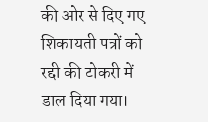की ओर से दिए गए शिकायती पत्रों को रद्दी की टोकरी में डाल दिया गया।